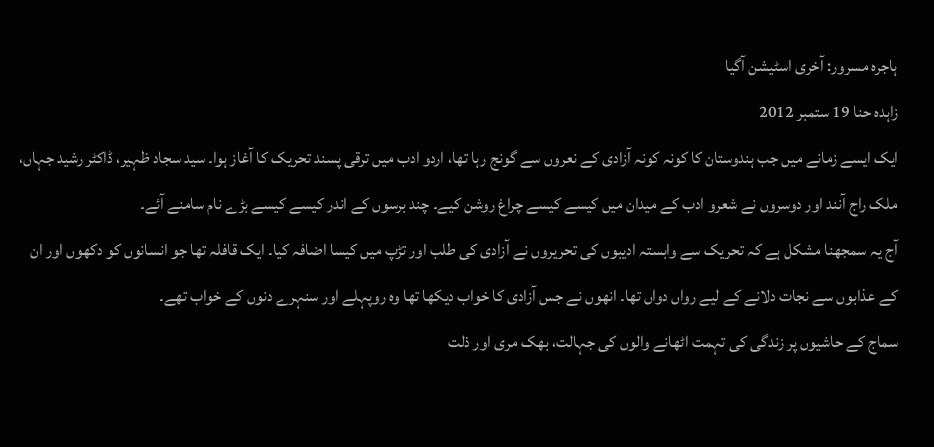ہاجرہ مسرور: آخری اسٹیشن آگیا
زاہدہ حنا 19 ستمبر 2012
ایک ایسے زمانے میں جب ہندوستان کا کونہ کونہ آزادی کے نعروں سے گونج رہا تھا، اردو ادب میں ترقی پسند تحریک کا آغاز ہوا۔ سید سجاد ظہیر، ڈاکٹر رشید جہاں، ملک راج آنند اور دوسروں نے شعرو ادب کے میدان میں کیسے کیسے چراغ روشن کیے۔ چند برسوں کے اندر کیسے کیسے بڑے نام سامنے آئے۔
آج یہ سمجھنا مشکل ہے کہ تحریک سے وابستہ ادیبوں کی تحریروں نے آزادی کی طلب اور تڑپ میں کیسا اضافہ کیا۔ ایک قافلہ تھا جو انسانوں کو دکھوں اور ان کے عذابوں سے نجات دلانے کے لیے رواں دواں تھا۔ انھوں نے جس آزادی کا خواب دیکھا تھا وہ روپہلے اور سنہرے دنوں کے خواب تھے۔
سماج کے حاشیوں پر زندگی کی تہمت اٹھانے والوں کی جہالت، بھک مری اور ذلت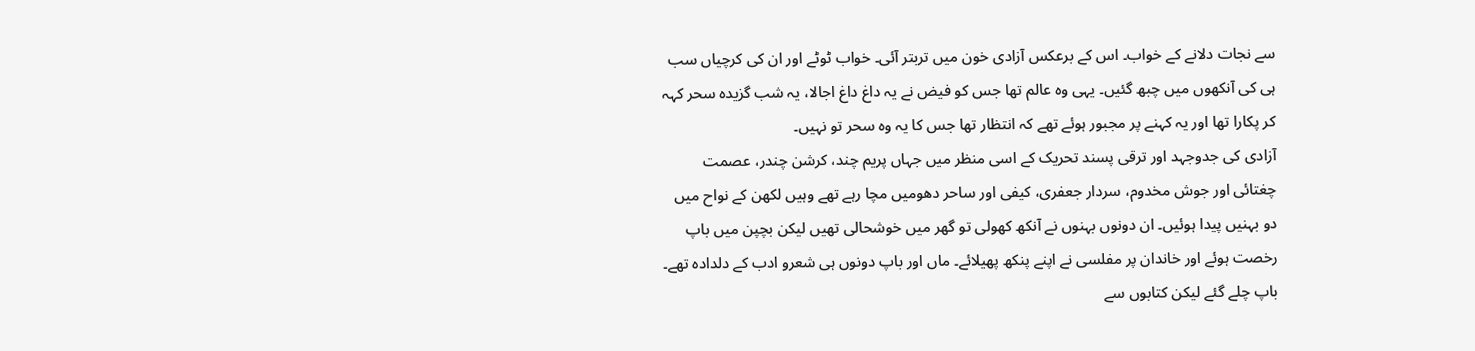سے نجات دلانے کے خواب۔ اس کے برعکس آزادی خون میں تربتر آئی۔ خواب ٹوٹے اور ان کی کرچیاں سب ہی کی آنکھوں میں چبھ گئیں۔ یہی وہ عالم تھا جس کو فیض نے یہ داغ داغ اجالا، یہ شب گزیدہ سحر کہہ کر پکارا تھا اور یہ کہنے پر مجبور ہوئے تھے کہ انتظار تھا جس کا یہ وہ سحر تو نہیں۔
آزادی کی جدوجہد اور ترقی پسند تحریک کے اسی منظر میں جہاں پریم چند، کرشن چندر، عصمت چغتائی اور جوش مخدوم، سردار جعفری، کیفی اور ساحر دھومیں مچا رہے تھے وہیں لکھن کے نواح میں دو بہنیں پیدا ہوئیں۔ ان دونوں بہنوں نے آنکھ کھولی تو گھر میں خوشحالی تھیں لیکن بچپن میں باپ رخصت ہوئے اور خاندان پر مفلسی نے اپنے پنکھ پھیلائے۔ ماں اور باپ دونوں ہی شعرو ادب کے دلدادہ تھے۔
باپ چلے گئے لیکن کتابوں سے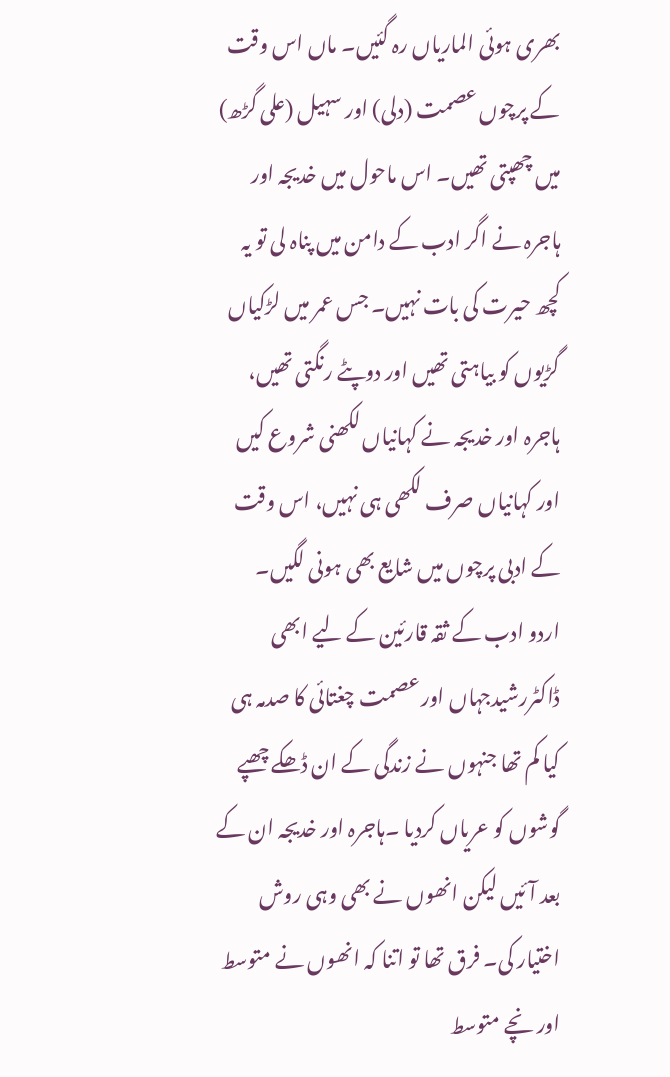بھری ہوئی الماریاں رہ گئیں۔ ماں اس وقت کے پرچوں عصمت (دلی) اور سہیل (علی گڑھ) میں چھپتی تھیں۔ اس ماحول میں خدیجہ اور ہاجرہ نے اگر ادب کے دامن میں پناہ لی تو یہ کچھ حیرت کی بات نہیں۔ جس عمر میں لڑکیاں گڑیوں کو بیاہتی تھیں اور دوپٹے رنگتی تھیں، ہاجرہ اور خدیجہ نے کہانیاں لکھنی شروع کیں اور کہانیاں صرف لکھی ہی نہیں، اس وقت کے ادبی پرچوں میں شایع بھی ہونی لگیں۔
اردو ادب کے ثقہ قارئین کے لیے ابھی ڈاکٹررشیدجہاں اور عصمت چغتائی کا صدمہ ہی کیا کم تھا جنہوں نے زندگی کے ان ڈھکے چھپے گوشوں کو عریاں کردیا ۔ہاجرہ اور خدیجہ ان کے بعد آئیں لیکن انھوں نے بھی وہی روش اختیار کی۔ فرق تھا تو اتنا کہ انھوں نے متوسط اور نچے متوسط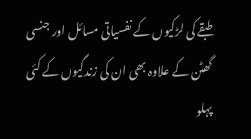طبقے کی لڑکیوں کے نفسیاتی مسائل اور جنسی گھٹن کے علاوہ بھی ان کی زندگیوں کے کئی پہلو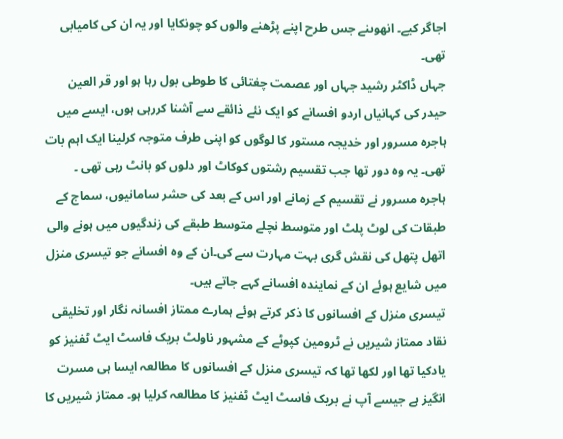اجاگر کیے۔ انھوںنے جس طرح اپنے پڑھنے والوں کو چونکایا اور یہ ان کی کامیابی تھی۔
جہاں ڈاکٹر رشید جہاں اور عصمت چغتائی کا طوطی بول رہا ہو اور قر العین حیدر کی کہانیاں اردو افسانے کو ایک نئے ذائقے سے آشنا کررہی ہوں، ایسے میں ہاجرہ مسرور اور خدیجہ مستور کا لوگوں کو اپنی طرف متوجہ کرلینا ایک اہم بات تھی۔ یہ وہ دور تھا جب تقسیم رشتوں کوکاٹ اور دلوں کو بانٹ رہی تھی ۔
ہاجرہ مسرور نے تقسیم کے زمانے اور اس کے بعد کی حشر سامانیوں، سماج کے طبقات کی لوٹ پلٹ اور متوسط نچلے متوسط طبقے کی زندگیوں میں ہونے والی اتھل پتھل کی نقش گری بہت مہارت سے کی۔ان کے وہ افسانے جو تیسری منزل میں شایع ہوئے ان کے نمایندہ افسانے کہے جاتے ہیں۔
تیسری منزل کے افسانوں کا ذکر کرتے ہوئے ہمارے ممتاز افسانہ نگار اور تخلیقی نقاد ممتاز شیریں نے ٹرومین کپوٹے کے مشہور ناولٹ بریک فاسٹ ایٹ ٹفنیز کو یادکیا تھا اور لکھا تھا کہ تیسری منزل کے افسانوں کا مطالعہ ایسا ہی مسرت انگیز ہے جیسے آپ نے بریک فاسٹ ایٹ ٹفنیز کا مطالعہ کرلیا ہو۔ ممتاز شیریں کا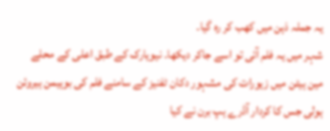یہ جملہ ذہن میں کھب کر رہ گیا۔
شہر میں یہ فلم آئی تو اسے جاکر دیکھا۔ نیویارک کے طبق اعلی کے محلے مین ہیٹن میں زیورات کی مشہور دکان ٹفنیز کے سامنے فلم کی بوہیمن ہیروئن ہولی جس کا کردار آڈرے ہپ برن نے کیا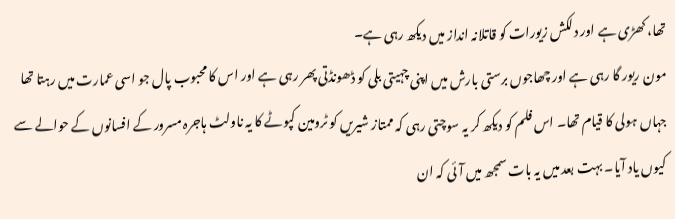تھا، کھڑی ہے اور دلکش زیورات کو قاتلانہ انداز میں دیکھ رہی ہے۔
مون ریور گا رہی ہے اور چھاجوں برستی بارش میں اپنی چہیتی بلی کو ڈھونڈتی پھر رہی ہے اور اس کا محبوب پال جو اسی عمارت میں رہتا تھا جہاں ہولی کا قیام تھا۔ اس فلم کو دیکھ کر یہ سوچتی رہی کہ ممتاز شیریں کو ٹرومین کپوٹے کا یہ ناولٹ ہاجرہ مسرور کے افسانوں کے حوالے سے کیوں یاد آیا۔ بہت بعد میں یہ بات سمجھ میں آئی کہ ان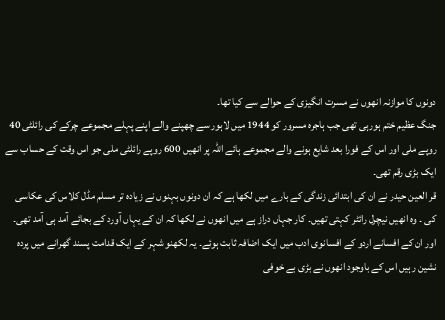دونوں کا موازنہ انھوں نے مسرت انگیزی کے حوالے سے کیا تھا۔
جنگ عظیم ختم ہورہی تھی جب ہاجرہ مسرور کو 1944 میں لاہور سے چھپنے والے اپنے پہلے مجموعے چرکے کی رائلٹی 40 روپے ملی اور اس کے فورا بعد شایع ہونے والے مجموعے ہائے اللہ پر انھیں 600 روپے رائلٹی ملی جو اس وقت کے حساب سے ایک بڑی رقم تھی۔
قر العین حیدر نے ان کی ابتدائی زندگی کے بارے میں لکھا ہے کہ ان دونوں بہنوں نے زیادہ تر مسلم مڈل کلاس کی عکاسی کی ۔ وہ انھیں نیچرل رائٹر کہتی تھیں۔ کار جہاں دراز ہے میں انھوں نے لکھا کہ ان کے یہاں آورد کے بجائے آمد ہی آمد تھی۔ اور ان کے افسانے اردو کے افسانوی ادب میں ایک اضافہ ثابت ہوئے۔ یہ لکھنو شہر کے ایک قدامت پسند گھرانے میں پردہ نشین رہیں اس کے باوجود انھوں نے بڑی بے خوفی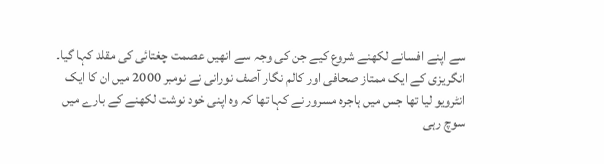سے اپنے افسانے لکھنے شروع کیے جن کی وجہ سے انھیں عصمت چغتائی کی مقلد کہا گیا۔
انگریزی کے ایک ممتاز صحافی اور کالم نگار آصف نورانی نے نومبر 2000 میں ان کا ایک انٹرویو لیا تھا جس میں ہاجرہ مسرور نے کہا تھا کہ وہ اپنی خود نوشت لکھنے کے بارے میں سوچ رہی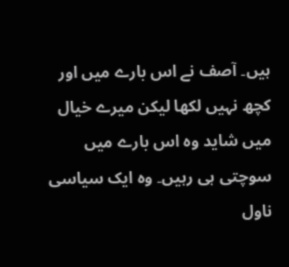ہیں۔ آصف نے اس بارے میں اور کچھ نہیں لکھا لیکن میرے خیال میں شاید وہ اس بارے میں سوچتی ہی رہیں۔ وہ ایک سیاسی ناول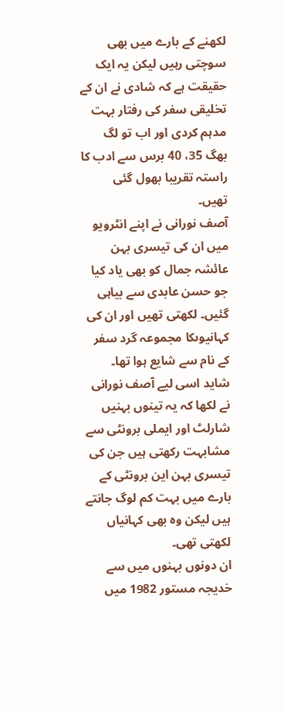لکھنے کے بارے میں بھی سوچتی رہیں لیکن یہ ایک حقیقت ہے کہ شادی نے ان کے تخلیقی سفر کی رفتار بہت مدہم کردی اور اب تو لگ بھگ 35، 40 برس سے ادب کا راستہ تقریبا بھول گئی تھیں۔
آصف نورانی نے اپنے انٹرویو میں ان کی تیسری بہن عائشہ جمال کو بھی یاد کیا جو حسن عابدی سے بیاہی گئیں۔ لکھتی تھیں اور ان کی کہانیوںکا مجموعہ گرد سفر کے نام سے شایع ہوا تھا۔ شاید اسی لیے آصف نورانی نے لکھا کہ یہ تینوں بہنیں شارلٹ اور ایملی برونٹی سے مشابہت رکھتی ہیں جن کی تیسری بہن این برونٹی کے بارے میں بہت کم لوگ جانتے ہیں لیکن وہ بھی کہانیاں لکھتی تھی۔
ان دونوں بہنوں میں سے خدیجہ مستور 1982 میں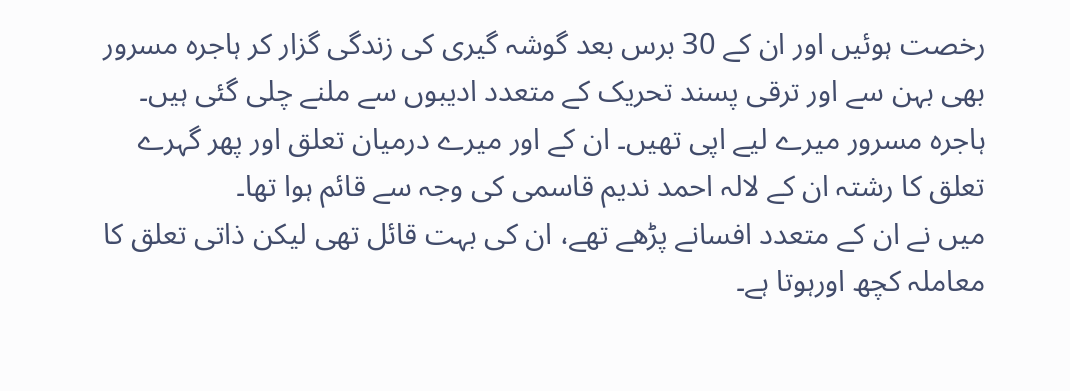رخصت ہوئیں اور ان کے 30 برس بعد گوشہ گیری کی زندگی گزار کر ہاجرہ مسرور بھی بہن سے اور ترقی پسند تحریک کے متعدد ادیبوں سے ملنے چلی گئی ہیں۔ ہاجرہ مسرور میرے لیے اپی تھیں۔ ان کے اور میرے درمیان تعلق اور پھر گہرے تعلق کا رشتہ ان کے لالہ احمد ندیم قاسمی کی وجہ سے قائم ہوا تھا۔
میں نے ان کے متعدد افسانے پڑھے تھے، ان کی بہت قائل تھی لیکن ذاتی تعلق کا معاملہ کچھ اورہوتا ہے۔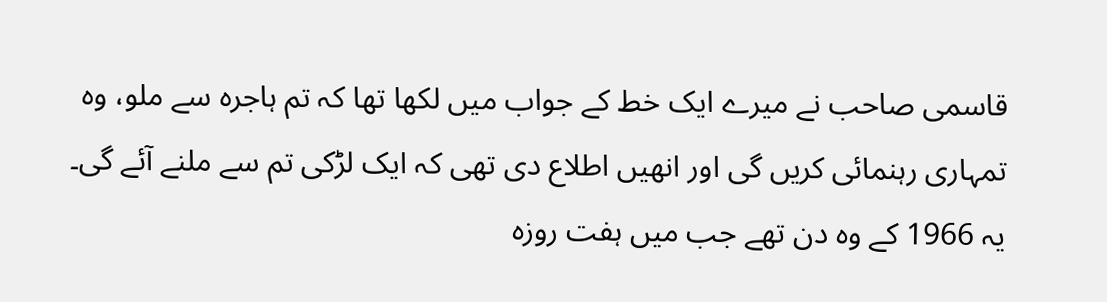قاسمی صاحب نے میرے ایک خط کے جواب میں لکھا تھا کہ تم ہاجرہ سے ملو، وہ تمہاری رہنمائی کریں گی اور انھیں اطلاع دی تھی کہ ایک لڑکی تم سے ملنے آئے گی۔ یہ 1966 کے وہ دن تھے جب میں ہفت روزہ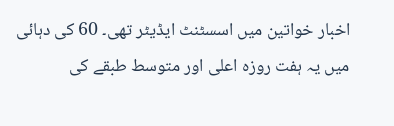اخبار خواتین میں اسسٹنٹ ایڈیٹر تھی۔ 60 کی دہائی میں یہ ہفت روزہ اعلی اور متوسط طبقے کی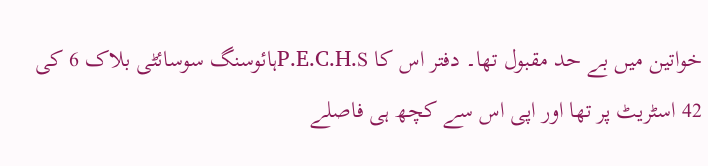خواتین میں بے حد مقبول تھا۔ دفتر اس کا P.E.C.H.Sہائوسنگ سوسائٹی بلاک 6 کی 42 اسٹریٹ پر تھا اور اپی اس سے کچھ ہی فاصلے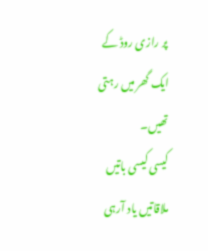پر رازی روڈ کے ایک گھر میں رہتی تھیں۔
کیسی کیسی باتیں ملاقاتیں یاد آرہی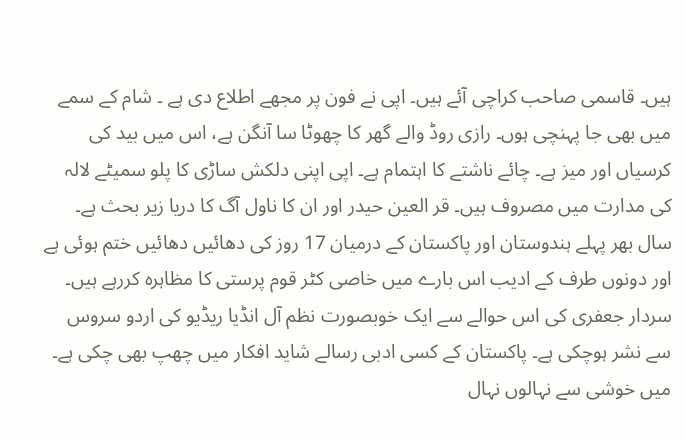ہیں۔ قاسمی صاحب کراچی آئے ہیں۔ اپی نے فون پر مجھے اطلاع دی ہے ۔ شام کے سمے میں بھی جا پہنچی ہوں۔ رازی روڈ والے گھر کا چھوٹا سا آنگن ہے، اس میں بید کی کرسیاں اور میز ہے۔ چائے ناشتے کا اہتمام ہے۔ اپی اپنی دلکش ساڑی کا پلو سمیٹے لالہ کی مدارت میں مصروف ہیں۔ قر العین حیدر اور ان کا ناول آگ کا دریا زیر بحث ہے۔
سال بھر پہلے ہندوستان اور پاکستان کے درمیان 17 روز کی دھائیں دھائیں ختم ہوئی ہے اور دونوں طرف کے ادیب اس بارے میں خاصی کٹر قوم پرستی کا مظاہرہ کررہے ہیں۔ سردار جعفری کی اس حوالے سے ایک خوبصورت نظم آل انڈیا ریڈیو کی اردو سروس سے نشر ہوچکی ہے۔ پاکستان کے کسی ادبی رسالے شاید افکار میں چھپ بھی چکی ہے۔
میں خوشی سے نہالوں نہال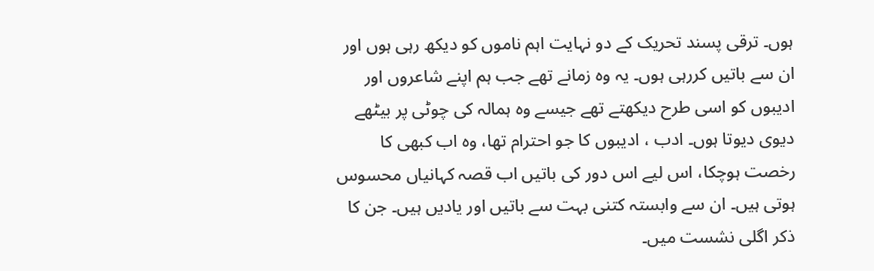ہوں۔ ترقی پسند تحریک کے دو نہایت اہم ناموں کو دیکھ رہی ہوں اور ان سے باتیں کررہی ہوں۔ یہ وہ زمانے تھے جب ہم اپنے شاعروں اور ادیبوں کو اسی طرح دیکھتے تھے جیسے وہ ہمالہ کی چوٹی پر بیٹھے دیوی دیوتا ہوں۔ ادب ، ادیبوں کا جو احترام تھا، وہ اب کبھی کا رخصت ہوچکا، اس لیے اس دور کی باتیں اب قصہ کہانیاں محسوس ہوتی ہیں۔ ان سے وابستہ کتنی بہت سے باتیں اور یادیں ہیں۔ جن کا ذکر اگلی نشست میں۔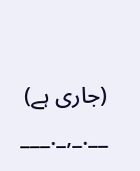(جاری ہے)
__._,_.___